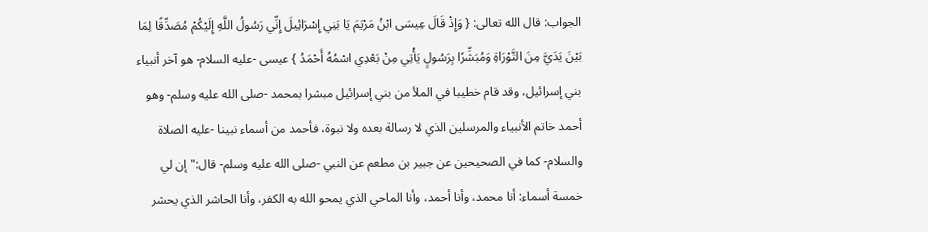الجواب: قال الله تعالى: { وَإِذْ قَالَ عِيسَى ابْنُ مَرْيَمَ يَا بَنِي إِسْرَائِيلَ إِنِّي رَسُولُ اللَّهِ إِلَيْكُمْ مُصَدِّقًا لِمَا بَيْنَ يَدَيَّ مِنَ التَّوْرَاةِ وَمُبَشِّرًا بِرَسُولٍ يَأْتِي مِنْ بَعْدِي اسْمُهُ أَحْمَدُ } عيسى -عليه السلام- هو آخر أنبياء بني إسرائيل، وقد قام خطيبا في الملأ من بني إسرائيل مبشرا بمحمد -صلى الله عليه وسلم- وهو أحمد خاتم الأنبياء والمرسلين الذي لا رسالة بعده ولا نبوة، فأحمد من أسماء نبينا -عليه الصلاة والسلام- كما في الصحيحين عن جبير بن مطعم عن النبي -صلى الله عليه وسلم- قال:"إن لي خمسة أسماء: أنا محمد، وأنا أحمد، وأنا الماحي الذي يمحو الله به الكفر، وأنا الحاشر الذي يحشر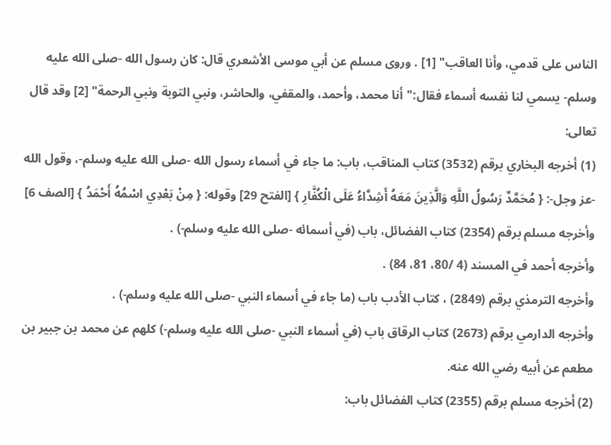الناس على قدمي، وأنا العاقب" [1] . وروى مسلم عن أبي موسى الأشعري قال: كان رسول الله -صلى الله عليه وسلم- يسمي لنا نفسه أسماء فقال:"أنا محمد، وأحمد، والمقفي، والحاشر، ونبي التوبة ونبي الرحمة" [2] وقد قال تعالى:
(1) أخرجه البخاري برقم (3532) كتاب المناقب، باب: ما جاء في أسماء رسول الله -صلى الله عليه وسلم-، وقول الله -عز وجل-: { مُحَمَّدٌ رَسُولُ اللَّهِ وَالَّذِينَ مَعَهُ أَشِدَّاءُ عَلَى الْكُفَّارِ } [الفتح 29] وقوله: { مِنْ بَعْدِي اسْمُهُ أَحْمَدُ } [الصف 6]
وأخرجه مسلم برقم (2354) كتاب الفضائل، باب (في أسمائه -صلى الله عليه وسلم-) .
وأخرجه أحمد في المسند (4 /80، 81، 84) .
وأخرجه الترمذي برقم (2849) ، كتاب الأدب باب (ما جاء في أسماء النبي -صلى الله عليه وسلم-) .
وأخرجه الدارمي برقم (2673) كتاب الرقاق باب (في أسماء النبي -صلى الله عليه وسلم-) كلهم عن محمد بن جبير بن مطعم عن أبيه رضي الله عنه.
(2) أخرجه مسلم برقم (2355) كتاب الفضائل باب: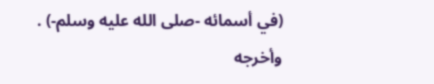(في أسمائه -صلى الله عليه وسلم-) .
وأخرجه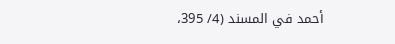أحمد في المسند (4/ 395،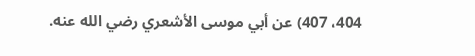404، 407) عن أبي موسى الأشعري رضي الله عنه.